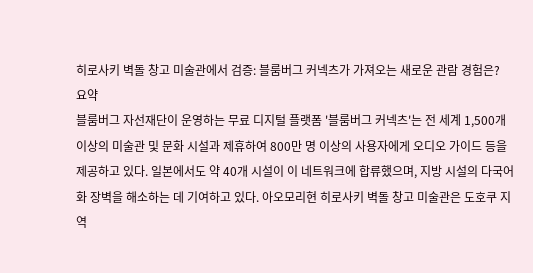히로사키 벽돌 창고 미술관에서 검증: 블룸버그 커넥츠가 가져오는 새로운 관람 경험은?
요약
블룸버그 자선재단이 운영하는 무료 디지털 플랫폼 '블룸버그 커넥츠'는 전 세계 1,500개 이상의 미술관 및 문화 시설과 제휴하여 800만 명 이상의 사용자에게 오디오 가이드 등을 제공하고 있다. 일본에서도 약 40개 시설이 이 네트워크에 합류했으며, 지방 시설의 다국어화 장벽을 해소하는 데 기여하고 있다. 아오모리현 히로사키 벽돌 창고 미술관은 도호쿠 지역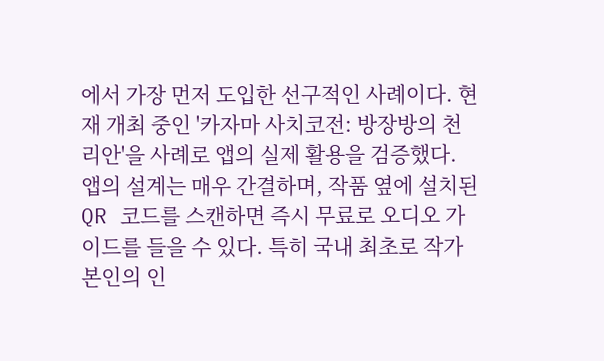에서 가장 먼저 도입한 선구적인 사례이다. 현재 개최 중인 '카자마 사치코전: 방장방의 천리안'을 사례로 앱의 실제 활용을 검증했다. 앱의 설계는 매우 간결하며, 작품 옆에 설치된 QR 코드를 스캔하면 즉시 무료로 오디오 가이드를 들을 수 있다. 특히 국내 최초로 작가 본인의 인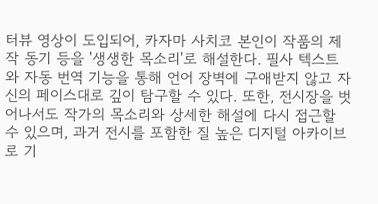터뷰 영상이 도입되어, 카자마 사치코 본인이 작품의 제작 동기 등을 '생생한 목소리'로 해설한다. 필사 텍스트와 자동 번역 기능을 통해 언어 장벽에 구애받지 않고 자신의 페이스대로 깊이 탐구할 수 있다. 또한, 전시장을 벗어나서도 작가의 목소리와 상세한 해설에 다시 접근할 수 있으며, 과거 전시를 포함한 질 높은 디지털 아카이브로 기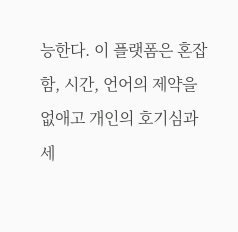능한다. 이 플랫폼은 혼잡함, 시간, 언어의 제약을 없애고 개인의 호기심과 세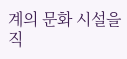계의 문화 시설을 직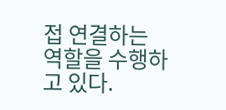접 연결하는 역할을 수행하고 있다.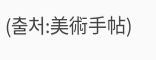(출처:美術手帖)